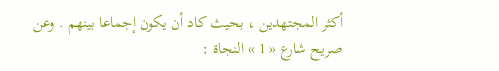أكثر المجتهدين ، بحيث كاد أن يكون إجماعا بينهم . وعن صريح شارع « 1 » النجاة :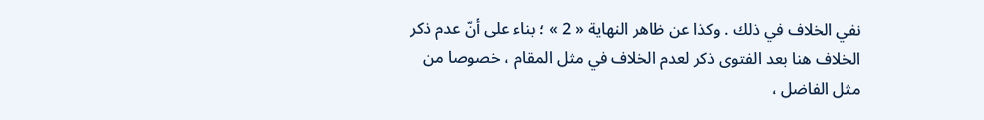نفي الخلاف في ذلك . وكذا عن ظاهر النهاية « 2 » ؛ بناء على أنّ عدم ذكر الخلاف هنا بعد الفتوى ذكر لعدم الخلاف في مثل المقام ، خصوصا من مثل الفاضل ،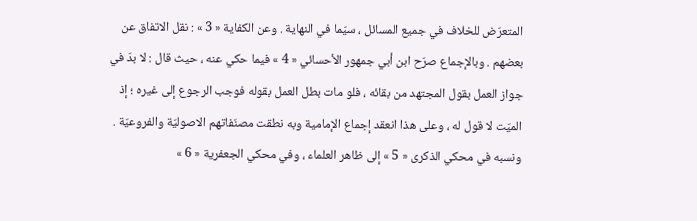المتعرّض للخلاف في جميع المسائل ، سيّما في النهاية . وعن الكفاية « 3 » : نقل الاتفاق عن بعضهم . وبالإجماع صرّح ابن أبي جمهور الأحسائي « 4 » فيما حكي عنه ، حيث قال : لا بدّ في جواز العمل بقول المجتهد من بقائه ، فلو مات بطل العمل بقوله فوجب الرجوع إلى غيره ؛ إذ الميّت لا قول له ، وعلى هذا انعقد إجماع الإمامية وبه نطقت مصنّفاتهم الاصوليّة والفروعيّة . ونسبه في محكي الذكرى « 5 » إلى ظاهر العلماء ، وفي محكي الجعفرية « 6 »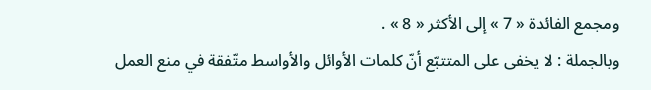ومجمع الفائدة « 7 » إلى الأكثر « 8 » .
وبالجملة : لا يخفى على المتتبّع أنّ كلمات الأوائل والأواسط متّفقة في منع العمل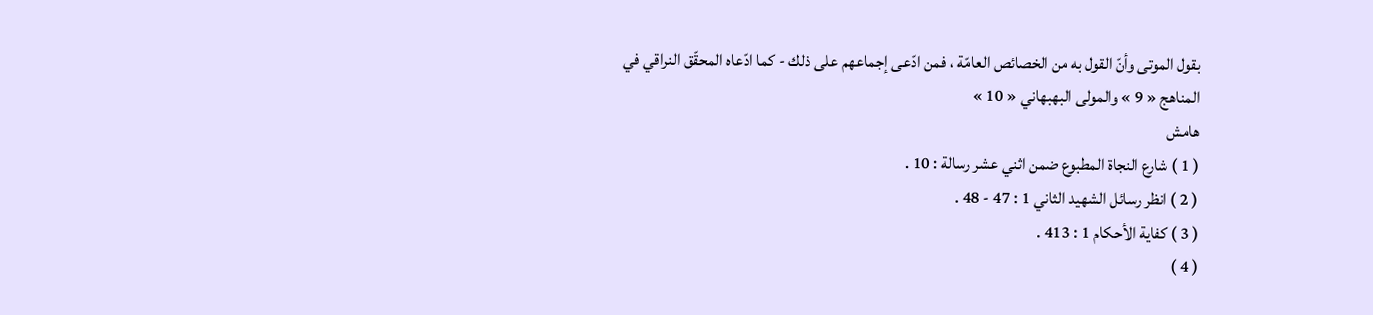بقول الموتى وأنّ القول به من الخصائص العامّة ، فمن ادّعى إجماعهم على ذلك - كما ادّعاه المحقّق النراقي في المناهج « 9 » والمولى البهبهاني « 10 »
هامش
( 1 ) شارع النجاة المطبوع ضمن اثني عشر رسالة : 10 .
( 2 ) انظر رسائل الشهيد الثاني 1 : 47 - 48 .
( 3 ) كفاية الأحكام 1 : 413 .
( 4 )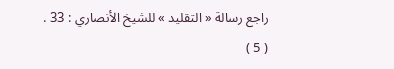راجع رسالة « التقليد » للشيخ الأنصاري : 33 .
( 5 )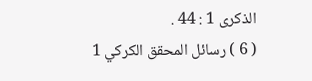الذكرى 1 : 44 .
( 6 ) رسائل المحقق الكركي 1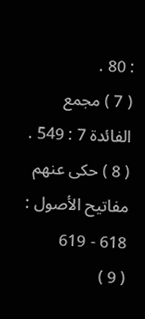: 80 .
( 7 ) مجمع الفائدة 7 : 549 .
( 8 ) حكى عنهم مفاتيح الأصول : 618 - 619
( 9 )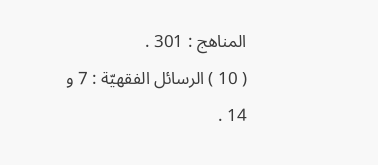المناهج : 301 .
( 10 ) الرسائل الفقهيّة : 7 و 14 .